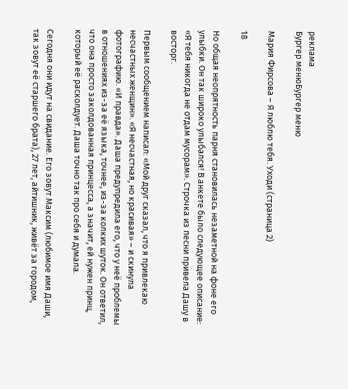реклама
Бургер менюБургер меню

Мария Фирсова – Я люблю тебя. Уходи (страница 2)

18

Но общая неопрятность парня становилась незаметной на фоне его улыбки. Он так широко улыбался! В анкете было следующее описание: «Я тебя никогда не отдам мусорам». Строчка из песни привела Дашу в восторг.

Первым сообщением написал: «Мой друг сказал, что я привлекаю несчастных женщин». «Я несчастная, но красивая» – и скинула фотографию. «И правда». Даша предупредила его, что у неё проблемы в отношениях из-за её языка, точнее, из-за колких шуток. Он ответил, что она просто заколдованная принцесса, а значит, ей нужен принц, который её расколдует. Даша точно так про себя и думала.

Сегодня они идут на свидание. Его зовут Максим (любимое имя Даши, так зовут её старшего брата), 27 лет, айтишник, живёт за городом,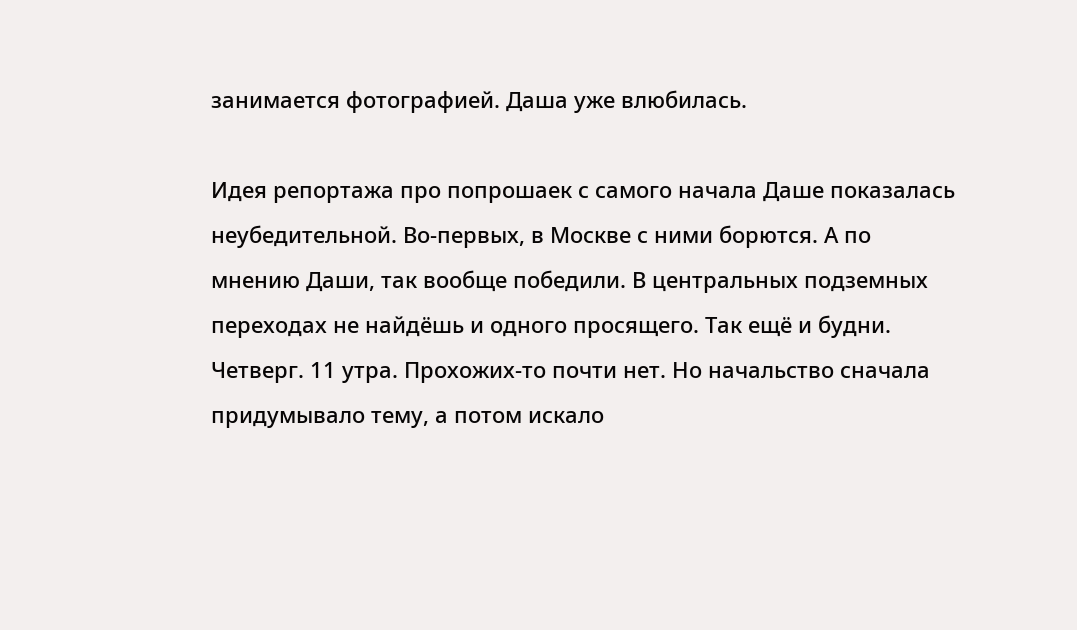занимается фотографией. Даша уже влюбилась.

Идея репортажа про попрошаек с самого начала Даше показалась неубедительной. Во-первых, в Москве с ними борются. А по мнению Даши, так вообще победили. В центральных подземных переходах не найдёшь и одного просящего. Так ещё и будни. Четверг. 11 утра. Прохожих-то почти нет. Но начальство сначала придумывало тему, а потом искало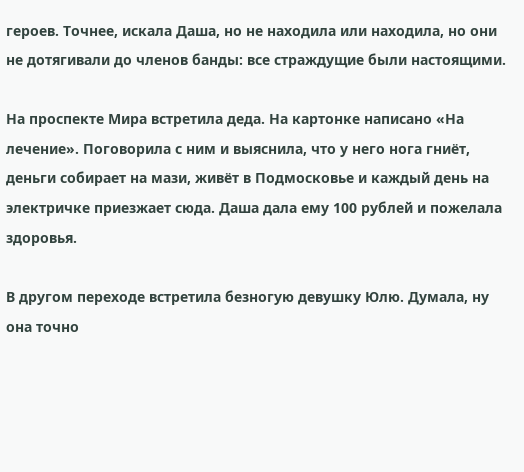героев. Точнее, искала Даша, но не находила или находила, но они не дотягивали до членов банды: все страждущие были настоящими.

На проспекте Мира встретила деда. На картонке написано «На лечение». Поговорила с ним и выяснила, что у него нога гниёт, деньги собирает на мази, живёт в Подмосковье и каждый день на электричке приезжает сюда. Даша дала ему 100 рублей и пожелала здоровья.

В другом переходе встретила безногую девушку Юлю. Думала, ну она точно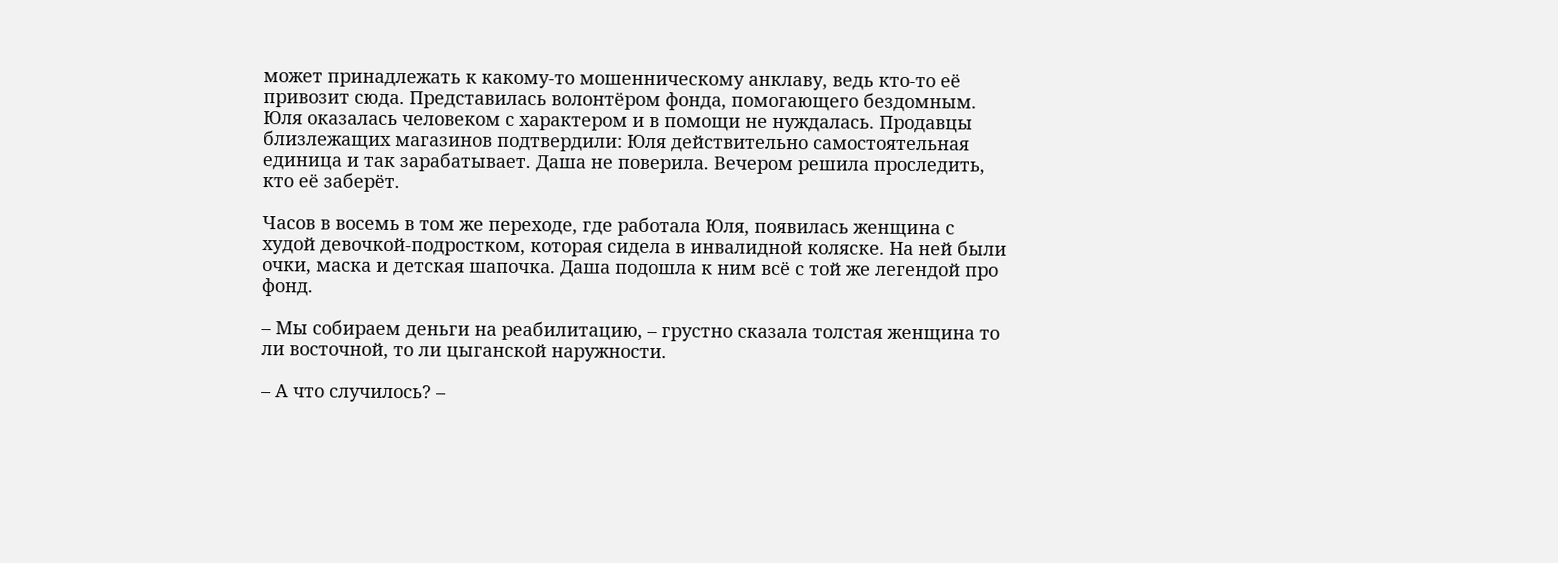может принадлежать к какому-то мошенническому анклаву, ведь кто-то её привозит сюда. Представилась волонтёром фонда, помогающего бездомным. Юля оказалась человеком с характером и в помощи не нуждалась. Продавцы близлежащих магазинов подтвердили: Юля действительно самостоятельная единица и так зарабатывает. Даша не поверила. Вечером решила проследить, кто её заберёт.

Часов в восемь в том же переходе, где работала Юля, появилась женщина с худой девочкой-подростком, которая сидела в инвалидной коляске. На ней были очки, маска и детская шапочка. Даша подошла к ним всё с той же легендой про фонд.

– Мы собираем деньги на реабилитацию, – грустно сказала толстая женщина то ли восточной, то ли цыганской наружности.

– А что случилось? –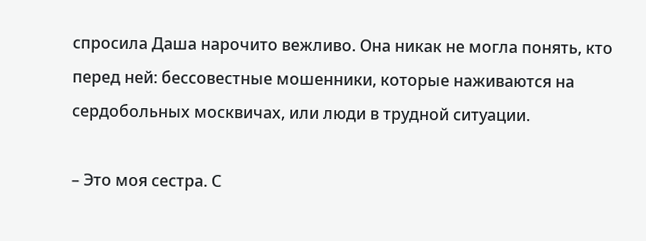спросила Даша нарочито вежливо. Она никак не могла понять, кто перед ней: бессовестные мошенники, которые наживаются на сердобольных москвичах, или люди в трудной ситуации.

– Это моя сестра. С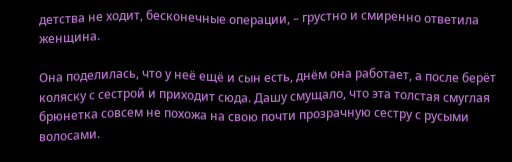детства не ходит, бесконечные операции, – грустно и смиренно ответила женщина.

Она поделилась, что у неё ещё и сын есть, днём она работает, а после берёт коляску с сестрой и приходит сюда. Дашу смущало, что эта толстая смуглая брюнетка совсем не похожа на свою почти прозрачную сестру с русыми волосами.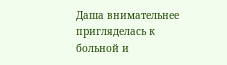Даша внимательнее пригляделась к больной и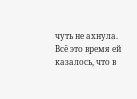чуть не ахнула. Всё это время ей казалось, что в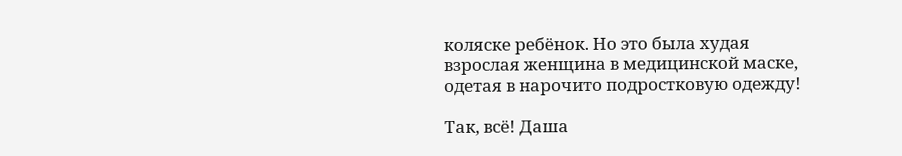коляске ребёнок. Но это была худая взрослая женщина в медицинской маске, одетая в нарочито подростковую одежду!

Так, всё! Даша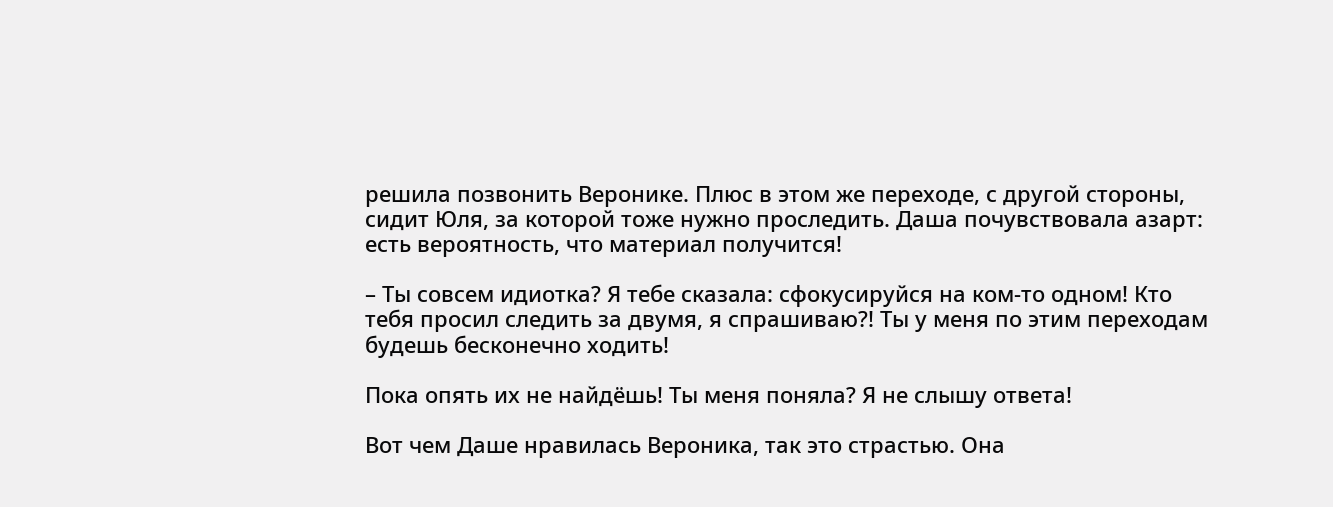решила позвонить Веронике. Плюс в этом же переходе, с другой стороны, сидит Юля, за которой тоже нужно проследить. Даша почувствовала азарт: есть вероятность, что материал получится!

– Ты совсем идиотка? Я тебе сказала: сфокусируйся на ком-то одном! Кто тебя просил следить за двумя, я спрашиваю?! Ты у меня по этим переходам будешь бесконечно ходить!

Пока опять их не найдёшь! Ты меня поняла? Я не слышу ответа!

Вот чем Даше нравилась Вероника, так это страстью. Она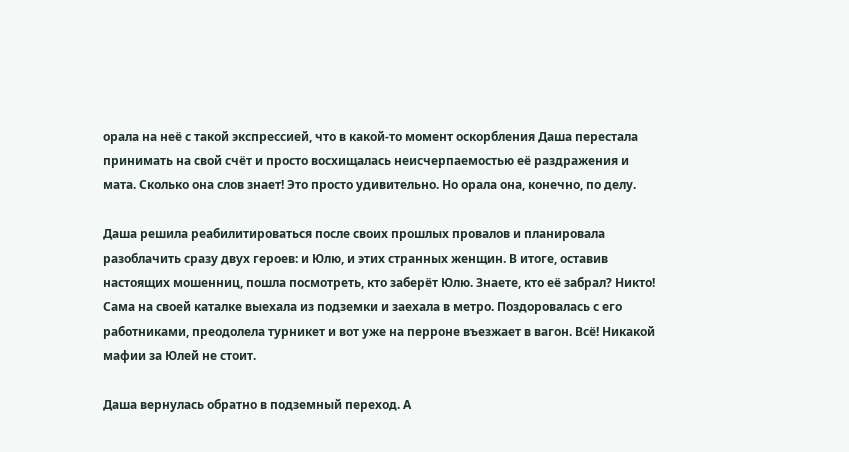орала на неё с такой экспрессией, что в какой-то момент оскорбления Даша перестала принимать на свой счёт и просто восхищалась неисчерпаемостью её раздражения и мата. Сколько она слов знает! Это просто удивительно. Но орала она, конечно, по делу.

Даша решила реабилитироваться после своих прошлых провалов и планировала разоблачить сразу двух героев: и Юлю, и этих странных женщин. В итоге, оставив настоящих мошенниц, пошла посмотреть, кто заберёт Юлю. Знаете, кто её забрал? Никто! Сама на своей каталке выехала из подземки и заехала в метро. Поздоровалась с его работниками, преодолела турникет и вот уже на перроне въезжает в вагон. Всё! Никакой мафии за Юлей не стоит.

Даша вернулась обратно в подземный переход. А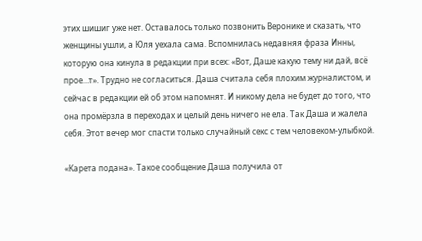этих шишиг уже нет. Оставалось только позвонить Веронике и сказать, что женщины ушли, а Юля уехала сама. Вспомнилась недавняя фраза Инны, которую она кинула в редакции при всех: «Вот, Даше какую тему ни дай, всё прое…т». Трудно не согласиться. Даша считала себя плохим журналистом, и сейчас в редакции ей об этом напомнят. И никому дела не будет до того, что она промёрзла в переходах и целый день ничего не ела. Так Даша и жалела себя. Этот вечер мог спасти только случайный секс с тем человеком-улыбкой.

«Карета подана». Такое сообщение Даша получила от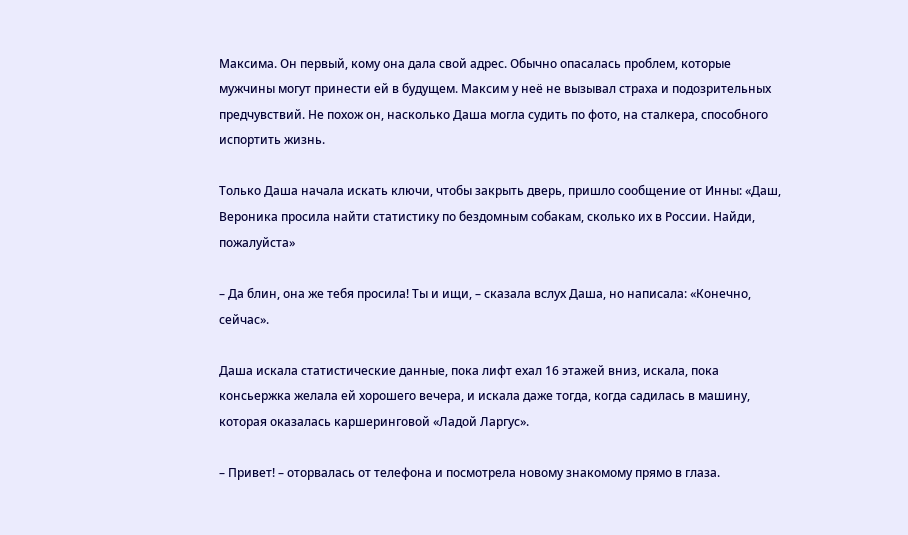Максима. Он первый, кому она дала свой адрес. Обычно опасалась проблем, которые мужчины могут принести ей в будущем. Максим у неё не вызывал страха и подозрительных предчувствий. Не похож он, насколько Даша могла судить по фото, на сталкера, способного испортить жизнь.

Только Даша начала искать ключи, чтобы закрыть дверь, пришло сообщение от Инны: «Даш, Вероника просила найти статистику по бездомным собакам, сколько их в России. Найди, пожалуйста»

– Да блин, она же тебя просила! Ты и ищи, – сказала вслух Даша, но написала: «Конечно, сейчас».

Даша искала статистические данные, пока лифт ехал 16 этажей вниз, искала, пока консьержка желала ей хорошего вечера, и искала даже тогда, когда садилась в машину, которая оказалась каршеринговой «Ладой Ларгус».

– Привет! – оторвалась от телефона и посмотрела новому знакомому прямо в глаза.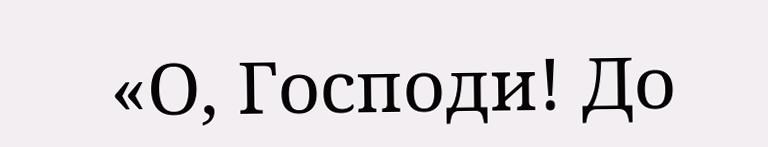«О, Господи! До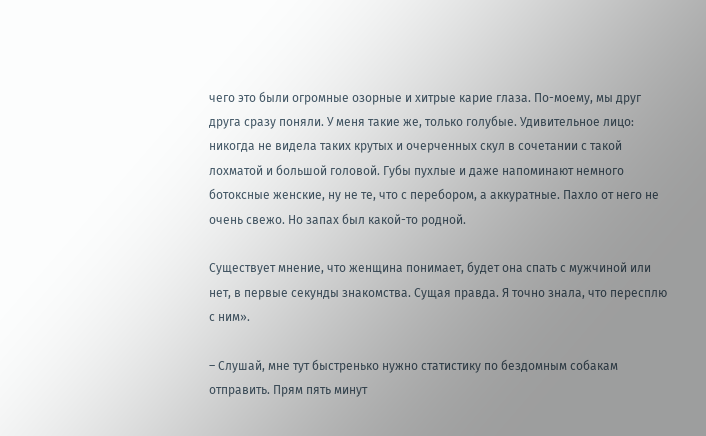чего это были огромные озорные и хитрые карие глаза. По-моему, мы друг друга сразу поняли. У меня такие же, только голубые. Удивительное лицо: никогда не видела таких крутых и очерченных скул в сочетании с такой лохматой и большой головой. Губы пухлые и даже напоминают немного ботоксные женские, ну не те, что с перебором, а аккуратные. Пахло от него не очень свежо. Но запах был какой-то родной.

Существует мнение, что женщина понимает, будет она спать с мужчиной или нет, в первые секунды знакомства. Сущая правда. Я точно знала, что пересплю с ним».

– Слушай, мне тут быстренько нужно статистику по бездомным собакам отправить. Прям пять минут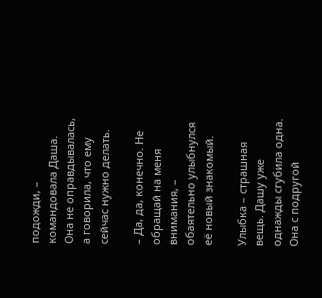подожди, – командовала Даша. Она не оправдывалась, а говорила, что ему сейчас нужно делать.

– Да, да, конечно. Не обращай на меня внимания, – обаятельно улыбнулся её новый знакомый.

Улыбка – страшная вещь. Дашу уже однажды сгубила одна. Она с подругой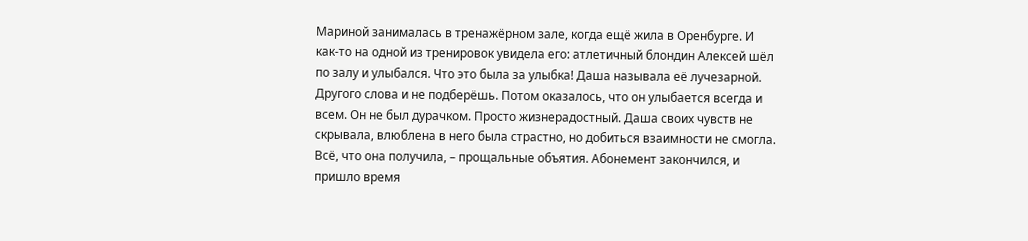Мариной занималась в тренажёрном зале, когда ещё жила в Оренбурге. И как-то на одной из тренировок увидела его: атлетичный блондин Алексей шёл по залу и улыбался. Что это была за улыбка! Даша называла её лучезарной. Другого слова и не подберёшь. Потом оказалось, что он улыбается всегда и всем. Он не был дурачком. Просто жизнерадостный. Даша своих чувств не скрывала, влюблена в него была страстно, но добиться взаимности не смогла. Всё, что она получила, – прощальные объятия. Абонемент закончился, и пришло время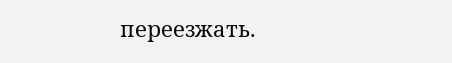переезжать.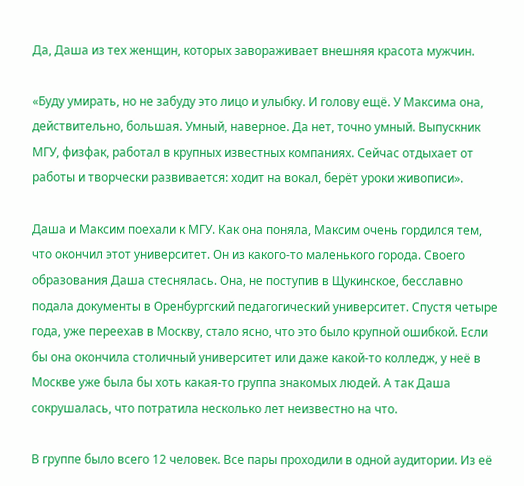Да, Даша из тех женщин, которых завораживает внешняя красота мужчин.

«Буду умирать, но не забуду это лицо и улыбку. И голову ещё. У Максима она, действительно, большая. Умный, наверное. Да нет, точно умный. Выпускник МГУ, физфак, работал в крупных известных компаниях. Сейчас отдыхает от работы и творчески развивается: ходит на вокал, берёт уроки живописи».

Даша и Максим поехали к МГУ. Как она поняла, Максим очень гордился тем, что окончил этот университет. Он из какого-то маленького города. Своего образования Даша стеснялась. Она, не поступив в Щукинское, бесславно подала документы в Оренбургский педагогический университет. Спустя четыре года, уже переехав в Москву, стало ясно, что это было крупной ошибкой. Если бы она окончила столичный университет или даже какой-то колледж, у неё в Москве уже была бы хоть какая-то группа знакомых людей. А так Даша сокрушалась, что потратила несколько лет неизвестно на что.

В группе было всего 12 человек. Все пары проходили в одной аудитории. Из её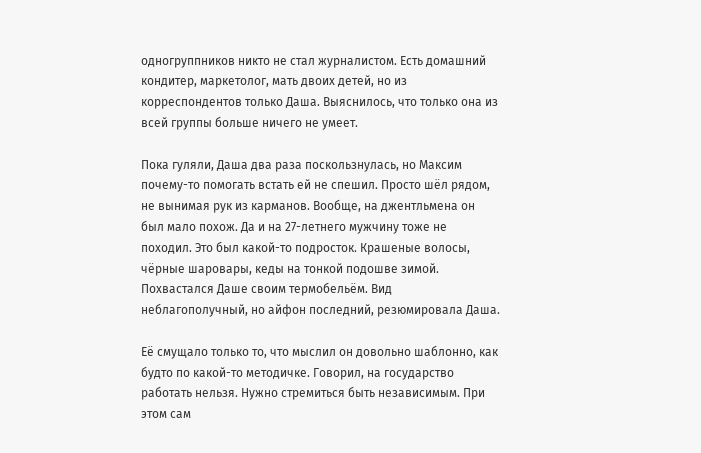одногруппников никто не стал журналистом. Есть домашний кондитер, маркетолог, мать двоих детей, но из корреспондентов только Даша. Выяснилось, что только она из всей группы больше ничего не умеет.

Пока гуляли, Даша два раза поскользнулась, но Максим почему-то помогать встать ей не спешил. Просто шёл рядом, не вынимая рук из карманов. Вообще, на джентльмена он был мало похож. Да и на 27-летнего мужчину тоже не походил. Это был какой-то подросток. Крашеные волосы, чёрные шаровары, кеды на тонкой подошве зимой. Похвастался Даше своим термобельём. Вид неблагополучный, но айфон последний, резюмировала Даша.

Её смущало только то, что мыслил он довольно шаблонно, как будто по какой-то методичке. Говорил, на государство работать нельзя. Нужно стремиться быть независимым. При этом сам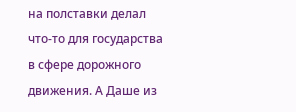на полставки делал что-то для государства в сфере дорожного движения. А Даше из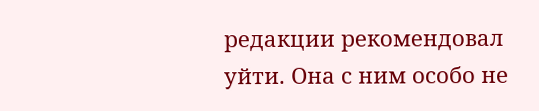редакции рекомендовал уйти. Она с ним особо не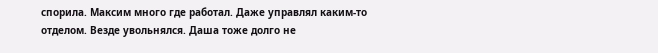спорила. Максим много где работал. Даже управлял каким-то отделом. Везде увольнялся. Даша тоже долго не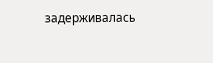задерживалась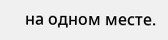на одном месте.